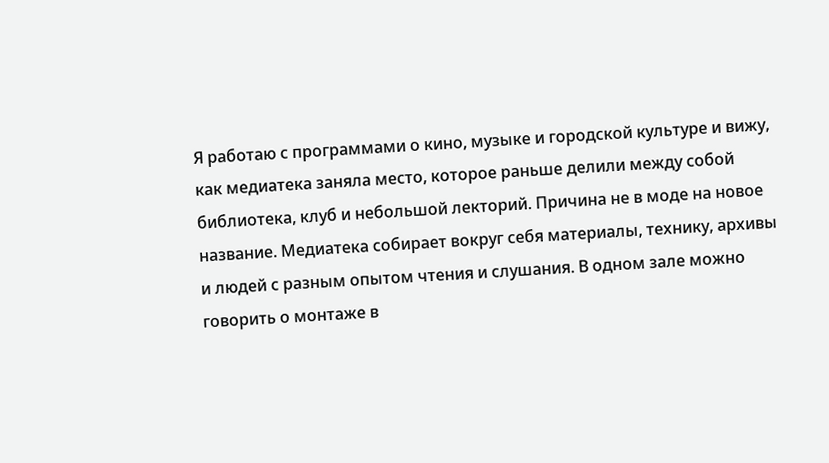Я работаю с программами о кино, музыке и городской культуре и вижу, как медиатека заняла место, которое раньше делили между собой библиотека, клуб и небольшой лекторий. Причина не в моде на новое название. Медиатека собирает вокруг себя материалы, технику, архивы и людей с разным опытом чтения и слушания. В одном зале можно говорить о монтаже в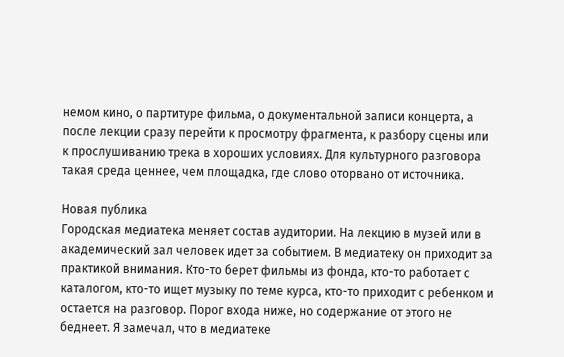немом кино, о партитуре фильма, о документальной записи концерта, а после лекции сразу перейти к просмотру фрагмента, к разбору сцены или к прослушиванию трека в хороших условиях. Для культурного разговора такая среда ценнее, чем площадка, где слово оторвано от источника.

Новая публика
Городская медиатека меняет состав аудитории. На лекцию в музей или в академический зал человек идет за событием. В медиатеку он приходит за практикой внимания. Кто-то берет фильмы из фонда, кто-то работает с каталогом, кто-то ищет музыку по теме курса, кто-то приходит с ребенком и остается на разговор. Порог входа ниже, но содержание от этого не беднеет. Я замечал, что в медиатеке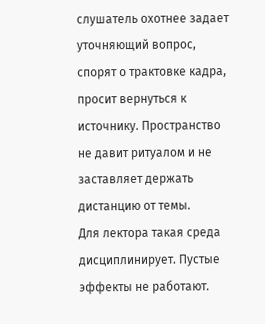слушатель охотнее задает уточняющий вопрос, спорят о трактовке кадра, просит вернуться к источнику. Пространство не давит ритуалом и не заставляет держать дистанцию от темы.
Для лектора такая среда дисциплинирует. Пустые эффекты не работают.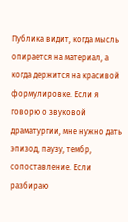Публика видит, когда мысль опирается на материал, а когда держится на красивой формулировке. Если я говорю о звуковой драматургии, мне нужно дать эпизод, паузу, тембр, сопоставление. Если разбираю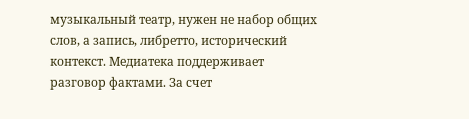музыкальный театр, нужен не набор общих слов, а запись, либретто, исторический контекст. Медиатека поддерживает разговор фактами. За счет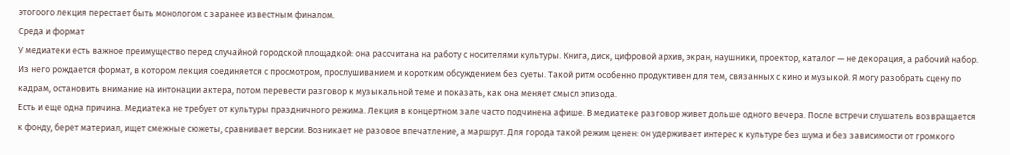этогоого лекция перестает быть монологом с заранее известным финалом.
Среда и формат
У медиатеки есть важное преимущество перед случайной городской площадкой: она рассчитана на работу с носителями культуры. Книга, диск, цифровой архив, экран, наушники, проектор, каталог — не декорация, а рабочий набор. Из него рождается формат, в котором лекция соединяется с просмотром, прослушиванием и коротким обсуждением без суеты. Такой ритм особенно продуктивен для тем, связанных с кино и музыкой. Я могу разобрать сцену по кадрам, остановить внимание на интонации актера, потом перевести разговор к музыкальной теме и показать, как она меняет смысл эпизода.
Есть и еще одна причина. Медиатека не требует от культуры праздничного режима. Лекция в концертном зале часто подчинена афише. В медиатеке разговор живет дольше одного вечера. После встречи слушатель возвращается к фонду, берет материал, ищет смежные сюжеты, сравнивает версии. Возникает не разовое впечатление, а маршрут. Для города такой режим ценен: он удерживает интерес к культуре без шума и без зависимости от громкого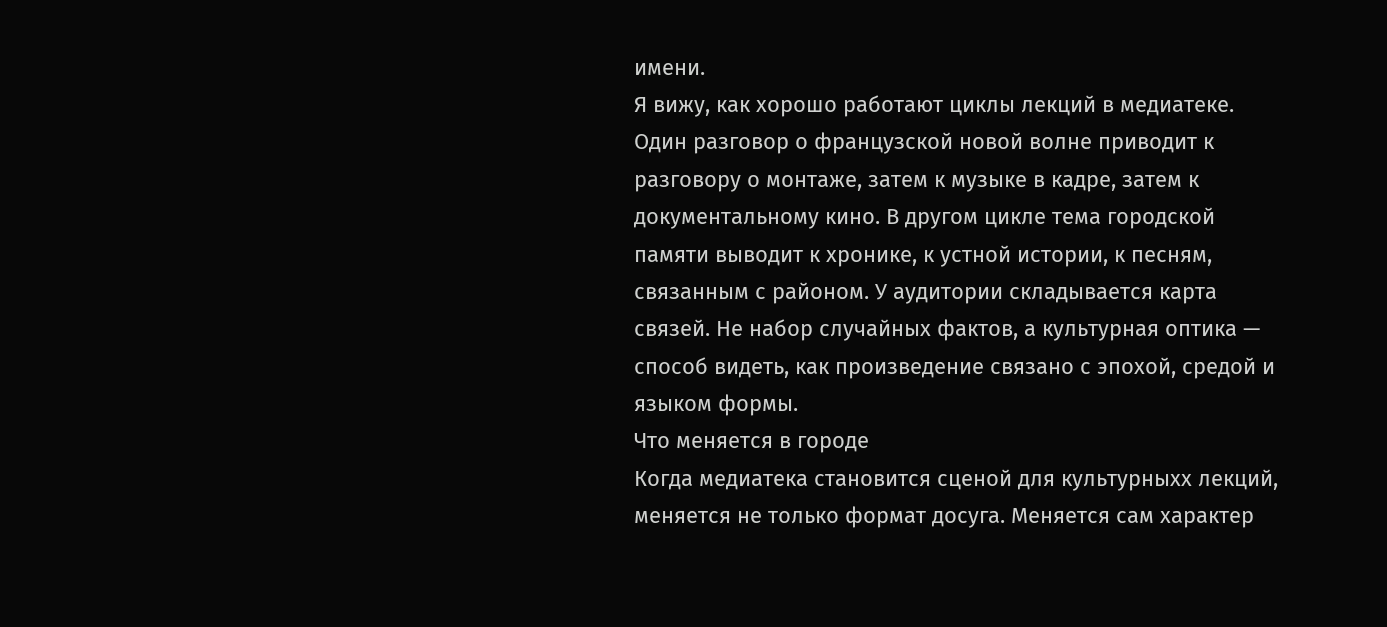имени.
Я вижу, как хорошо работают циклы лекций в медиатеке. Один разговор о французской новой волне приводит к разговору о монтаже, затем к музыке в кадре, затем к документальному кино. В другом цикле тема городской памяти выводит к хронике, к устной истории, к песням, связанным с районом. У аудитории складывается карта связей. Не набор случайных фактов, а культурная оптика — способ видеть, как произведение связано с эпохой, средой и языком формы.
Что меняется в городе
Когда медиатека становится сценой для культурныхх лекций, меняется не только формат досуга. Меняется сам характер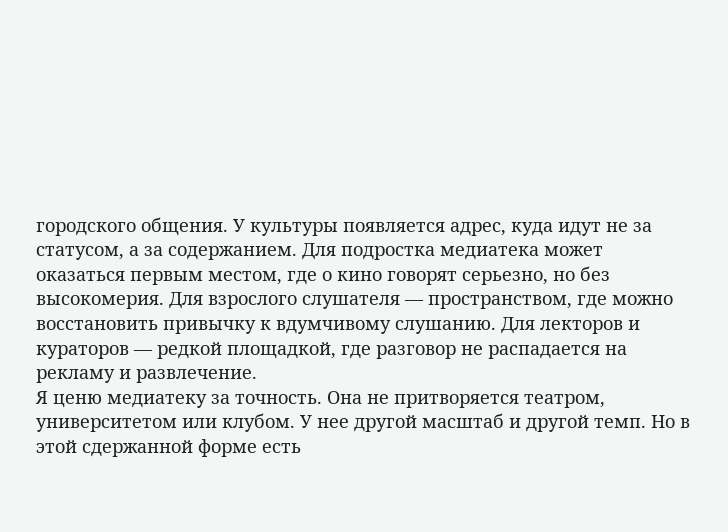городского общения. У культуры появляется адрес, куда идут не за статусом, а за содержанием. Для подростка медиатека может оказаться первым местом, где о кино говорят серьезно, но без высокомерия. Для взрослого слушателя — пространством, где можно восстановить привычку к вдумчивому слушанию. Для лекторов и кураторов — редкой площадкой, где разговор не распадается на рекламу и развлечение.
Я ценю медиатеку за точность. Она не притворяется театром, университетом или клубом. У нее другой масштаб и другой темп. Но в этой сдержанной форме есть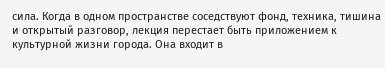сила. Когда в одном пространстве соседствуют фонд, техника, тишина и открытый разговор, лекция перестает быть приложением к культурной жизни города. Она входит в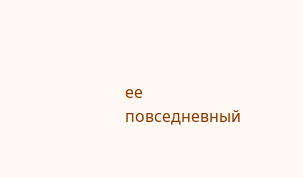ее повседневный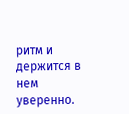ритм и держится в нем уверенно.